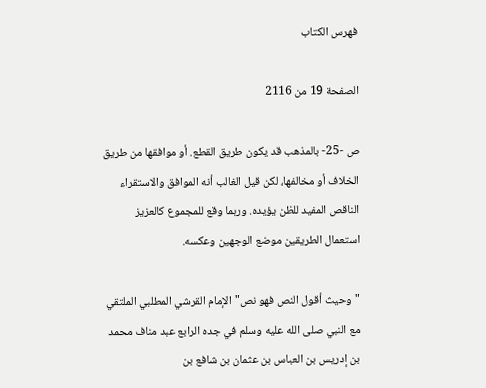فهرس الكتاب

الصفحة 19 من 2116

ص -25- بالمذهب قد يكون طريق القطع. أو موافقها من طريق الخلاف أو مخالفها، لكن قيل الغالب أنه الموافق والاستقراء الناقص المفيد للظن يؤيده. وربما وقع للمجموع كالعزيز استعمال الطريقين موضع الوجهين وعكسه.

"وحيث أقول النص فهو نص"الإمام القرشي المطلبي الملتقي مع النبي صلى الله عليه وسلم في جده الرابع عبد مناف محمد بن إدريس بن العباس بن عثمان بن شافع بن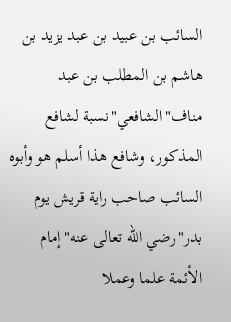السائب بن عبيد بن عبد يزيد بن هاشم بن المطلب بن عبد مناف"الشافعي"نسبة لشافع المذكور، وشافع هذا أسلم هو وأبوه السائب صاحب راية قريش يوم بدر"رضي الله تعالى عنه"إمام الأئمة علما وعملا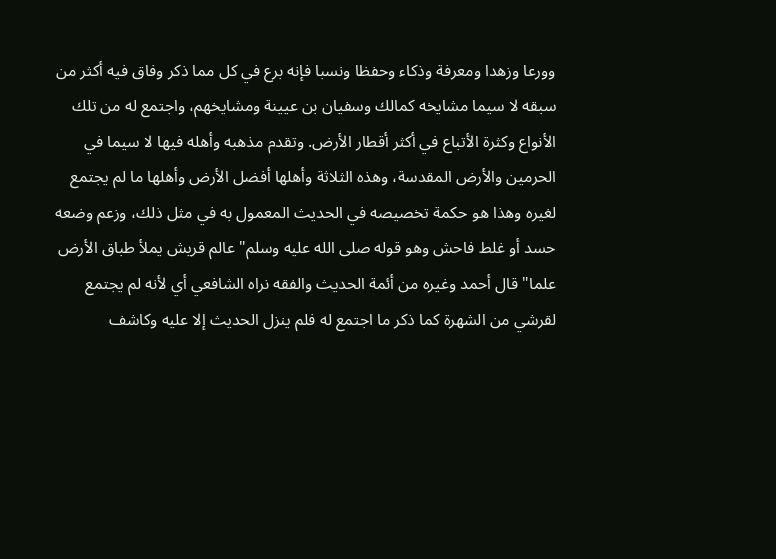وورعا وزهدا ومعرفة وذكاء وحفظا ونسبا فإنه برع في كل مما ذكر وفاق فيه أكثر من سبقه لا سيما مشايخه كمالك وسفيان بن عيينة ومشايخهم، واجتمع له من تلك الأنواع وكثرة الأتباع في أكثر أقطار الأرض. وتقدم مذهبه وأهله فيها لا سيما في الحرمين والأرض المقدسة، وهذه الثلاثة وأهلها أفضل الأرض وأهلها ما لم يجتمع لغيره وهذا هو حكمة تخصيصه في الحديث المعمول به في مثل ذلك، وزعم وضعه حسد أو غلط فاحش وهو قوله صلى الله عليه وسلم"عالم قريش يملأ طباق الأرض علما"قال أحمد وغيره من أئمة الحديث والفقه نراه الشافعي أي لأنه لم يجتمع لقرشي من الشهرة كما ذكر ما اجتمع له فلم ينزل الحديث إلا عليه وكاشف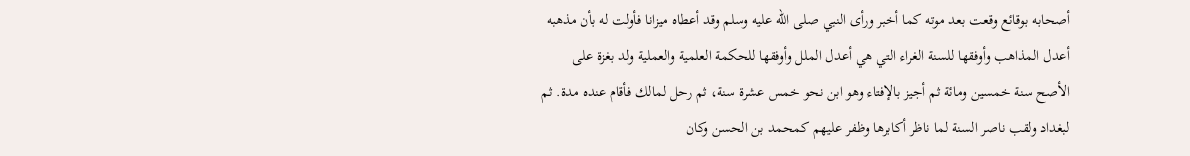أصحابه بوقائع وقعت بعد موته كما أخبر ورأى النبي صلى الله عليه وسلم وقد أعطاه ميزانا فأولت له بأن مذهبه أعدل المذاهب وأوفقها للسنة الغراء التي هي أعدل الملل وأوفقها للحكمة العلمية والعملية ولد بغزة على الأصح سنة خمسين ومائة ثم أجيز بالإفتاء وهو ابن نحو خمس عشرة سنة، ثم رحل لمالك فأقام عنده مدة. ثم لبغداد ولقب ناصر السنة لما ناظر أكابرها وظفر عليهم كمحمد بن الحسن وكان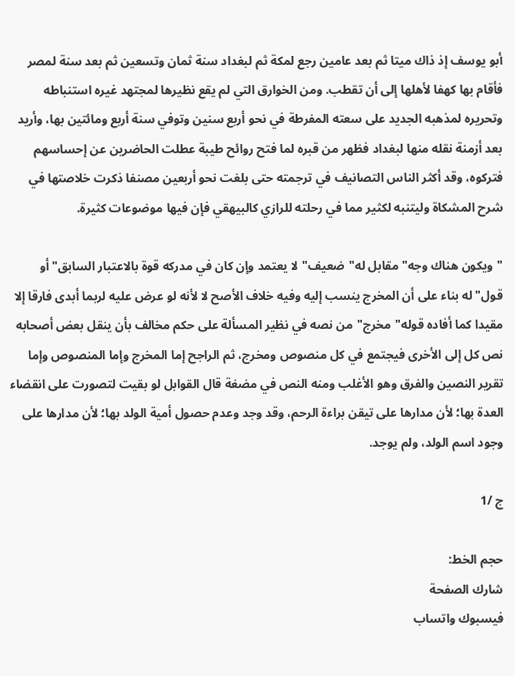أبو يوسف إذ ذاك ميتا ثم بعد عامين رجع لمكة ثم لبغداد سنة ثمان وتسعين ثم بعد سنة لمصر فأقام بها كهفا لأهلها إلى أن تقطب. ومن الخوارق التي لم يقع نظيرها لمجتهد غيره استنباطه وتحريره لمذهبه الجديد على سعته المفرطة في نحو أربع سنين وتوفي سنة أربع ومائتين بها، وأريد بعد أزمنة نقله منها لبغداد فظهر من قبره لما فتح روائح طيبة عطلت الحاضرين عن إحساسهم فتركوه، وقد أكثر الناس التصانيف في ترجمته حتى بلغت نحو أربعين مصنفا ذكرت خلاصتها في شرح المشكاة وليتنبه لكثير مما في رحلته للرازي كالبيهقي فإن فيها موضوعات كثيرة.

"ويكون هناك وجه"مقابل له"ضعيف"لا يعتمد وإن كان في مدركه قوة بالاعتبار السابق"أو قول"له بناء على أن المخرج ينسب إليه وفيه خلاف الأصح لا لأنه لو عرض عليه لربما أبدى فارقا إلا مقيدا كما أفاده قوله"مخرج"من نصه في نظير المسألة على حكم مخالف بأن ينقل بعض أصحابه نص كل إلى الأخرى فيجتمع في كل منصوص ومخرج، ثم الراجح إما المخرج وإما المنصوص وإما تقرير النصين والفرق وهو الأغلب ومنه النص في مضغة قال القوابل لو بقيت لتصورت على انقضاء العدة بها؛ لأن مدارها على تيقن براءة الرحم، وقد وجد وعدم حصول أمية الولد بها؛ لأن مدارها على وجود اسم الولد، ولم يوجد.

ج /1

حجم الخط:
شارك الصفحة
فيسبوك واتساب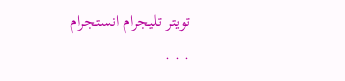تويتر تليجرام انستجرام
. . .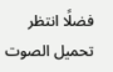فضلًا انتظر تحميل الصوت